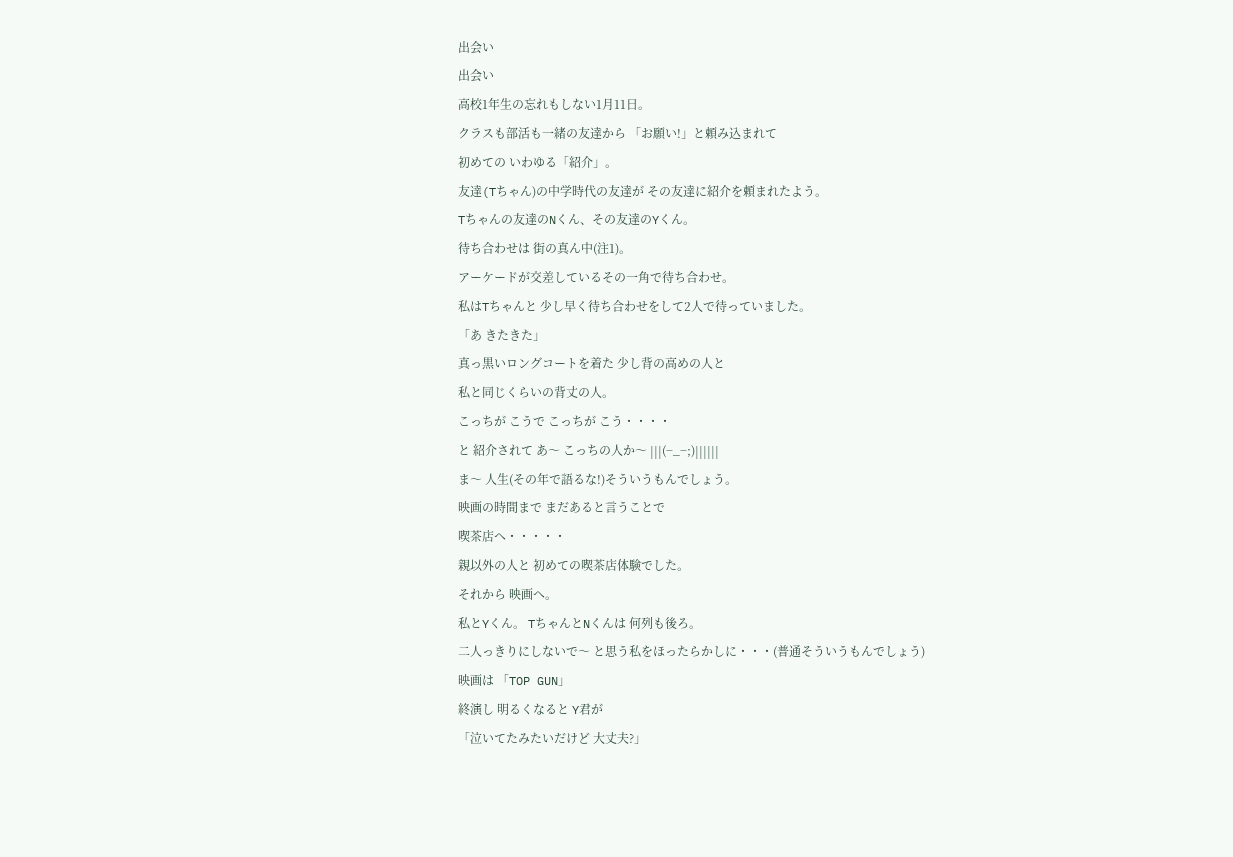出会い
出会い
高校1年生の忘れもしない1月11日。
クラスも部活も一緒の友達から 「お願い!」と頼み込まれて
初めての いわゆる「紹介」。
友達(Tちゃん)の中学時代の友達が その友達に紹介を頼まれたよう。
Tちゃんの友達のNくん、その友達のYくん。
待ち合わせは 街の真ん中(注1)。
アーケードが交差しているその一角で待ち合わせ。
私はTちゃんと 少し早く待ち合わせをして2人で待っていました。
「あ きたきた」
真っ黒いロングコートを着た 少し背の高めの人と
私と同じくらいの背丈の人。
こっちが こうで こっちが こう・・・・
と 紹介されて あ〜 こっちの人か〜 |||(−_−;)||||||
ま〜 人生(その年で語るな!)そういうもんでしょう。
映画の時間まで まだあると言うことで
喫茶店へ・・・・・
親以外の人と 初めての喫茶店体験でした。
それから 映画へ。
私とYくん。 TちゃんとNくんは 何列も後ろ。
二人っきりにしないで〜 と思う私をほったらかしに・・・(普通そういうもんでしょう)
映画は 「TOP GUN」
終演し 明るくなると Y君が
「泣いてたみたいだけど 大丈夫?」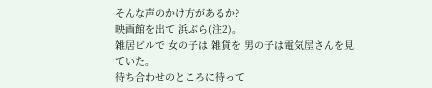そんな声のかけ方があるか?
映画館を出て 浜ぶら(注2)。
雑居ビルで 女の子は 雑貨を 男の子は電気屋さんを見ていた。
待ち合わせのところに待って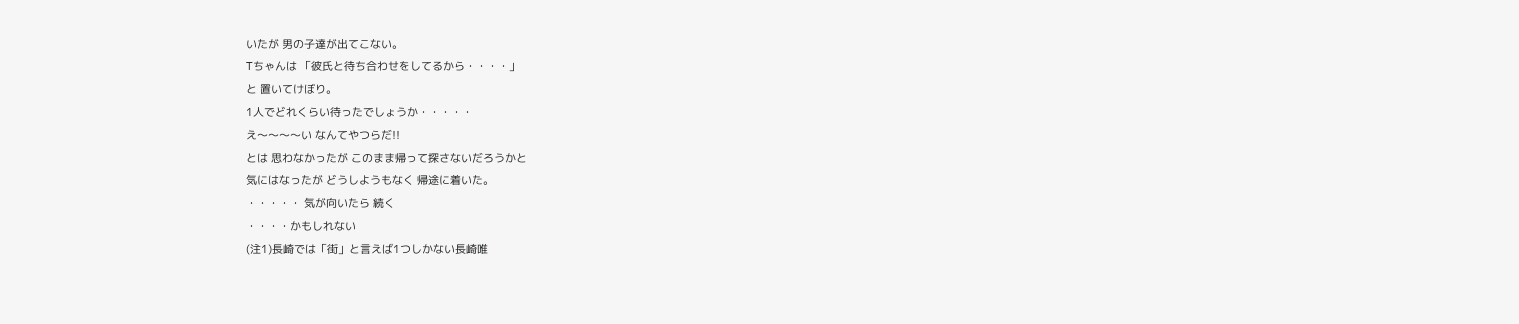いたが 男の子達が出てこない。
Tちゃんは 「彼氏と待ち合わせをしてるから・・・・」
と 置いてけぼり。
1人でどれくらい待ったでしょうか・・・・・
え〜〜〜〜い なんてやつらだ!!
とは 思わなかったが このまま帰って探さないだろうかと
気にはなったが どうしようもなく 帰途に着いた。
・・・・・ 気が向いたら 続く
・・・・かもしれない
(注1)長崎では「街」と言えば1つしかない長崎唯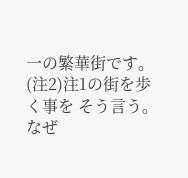一の繁華街です。
(注2)注1の街を歩く事を そう言う。なぜ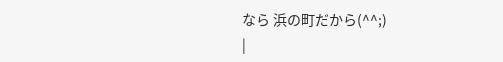なら 浜の町だから(^^;)
|